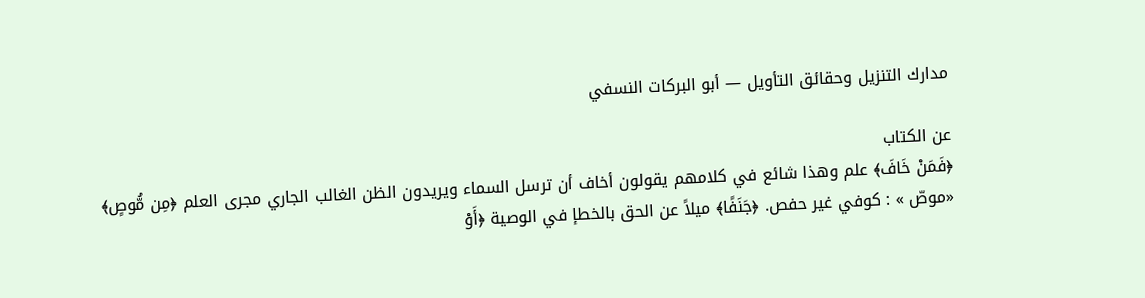مدارك التنزيل وحقائق التأويل — أبو البركات النسفي

عن الكتاب
﴿فَمَنْ خَافَ﴾ علم وهذا شائع في كلامهم يقولون أخاف أن ترسل السماء ويريدون الظن الغالب الجاري مجرى العلم ﴿مِن مُّوصٍ﴾ «موصّ » : كوفي غير حفص. ﴿جَنَفًا﴾ ميلاً عن الحق بالخطإ في الوصية ﴿أَوْ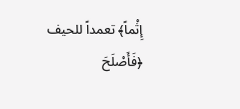إِثْماً﴾ تعمداً للحيف ﴿فَأَصْلَحَ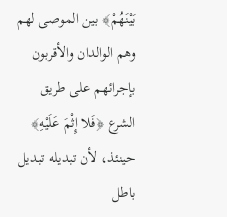بَيْنَهُمْ﴾ بين الموصى لهم وهم الوالدان والأقربون بإجرائهم على طريق الشرع ﴿فَلا إِثْمَ عَلَيْهِ﴾ حينئذ، لأن تبديله تبديل باطل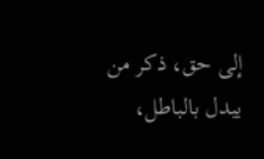إلى حق، ذكر من يبدل بالباطل،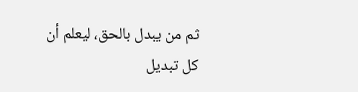ثم من يبدل بالحق، ليعلم أن كل تبديل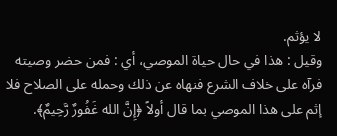لا يؤثم.
وقيل : هذا في حال حياة الموصي، أي : فمن حضر وصيته فرآه على خلاف الشرع فنهاه عن ذلك وحمله على الصلاح فلا إثم على هذا الموصي بما قال أولاً ﴿إِنَّ الله غَفُورٌ رَّحِيمٌ﴾.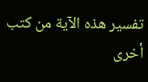تفسير هذه الآية من كتب أخرى